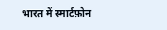भारत में स्मार्टफ़ोन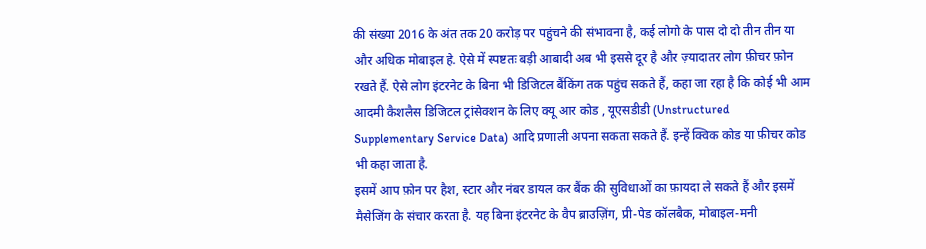की संख्या 2016 के अंत तक 20 करोड़ पर पहुंचने की संभावना है, कई लोगो के पास दो दो तीन तीन या और अधिक मोबाइल हे. ऐसे में स्पष्टतः बड़ी आबादी अब भी इससे दूर है और ज़्यादातर लोग फ़ीचर फ़ोन रखते हैं. ऐसे लोग इंटरनेट के बिना भी डिजिटल बैंकिंग तक पहुंच सकते हैं, कहा जा रहा है कि कोई भी आम आदमी कैशलैस डिजिटल ट्रांसेक्शन के लिए क्यू आर कोड , यूएसडीडी (Unstructured Supplementary Service Data) आदि प्रणाली अपना सकता सकते हैं. इन्हें क्विक कोड या फ़ीचर कोड भी कहा जाता है.
इसमें आप फ़ोन पर हैश, स्टार और नंबर डायल कर बैंक की सुविधाओं का फ़ायदा ले सकते हैं और इसमें मैसेजिंग के संचार करता है. यह बिना इंटरनेट के वैप ब्राउज़िंग, प्री-पेड कॉलबैक, मोबाइल-मनी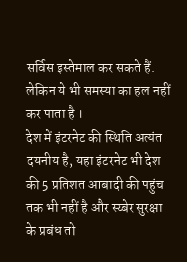सर्विस इस्तेमाल कर सकते हैं. लेकिन ये भी समस्या का हल नहीं कर पाता है ।
देश में इंटरनेट की स्थिति अत्यंत दयनीय है, यहा इंटरनेट भी देश की 5 प्रतिशत आबादी की पहुंच तक भी नहीं है और स्य्बेर सुरक्षा के प्रबंध तो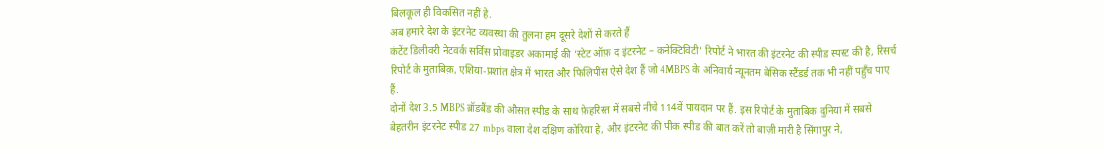बिलकूल ही विकसित नहीं हे.
अब हमारे देश के इंटरनेट व्यवस्था की तुलना हम दूसरे देशों से करते हैं
कंटेंट डिलीवरी नेटवर्क सर्विस प्रोवाइडर अकामाई की ‘स्टेट ऑफ़ द इंटरनेट – कनेक्टिविटी’ रिपोर्ट ने भारत की इंटरनेट की स्पीड स्पस्ट की है, रिसर्च रिपोर्ट के मुताबिक़, एशिया-प्रशांत क्षेत्र में भारत और फिलिपींस ऐसे देश हैं जो 4MBPS के अनिवार्य न्यूनतम बेसिक स्टैंडर्ड तक भी नहीं पहुँच पाए हैं.
दोनों देश 3.5 MBPS ब्रॉडबैंड की औसत स्पीड के साथ फ़ेहरिस्त में सबसे नीचे 114वें पायदान पर हैं. इस रिपोर्ट के मुताबिक दुनिया में सबसे बेहतरीन इंटरनेट स्पीड 27 mbps वाला देश दक्षिण कोरिया हे, और इंटरनेट की पीक स्पीड की बात करें तो बाज़ी मारी है सिंगापुर ने,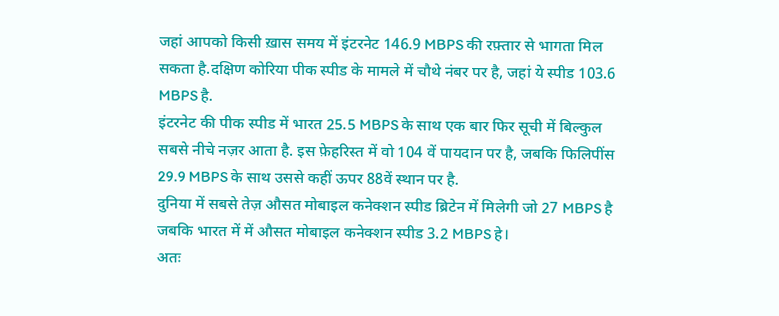जहां आपको किसी ख़ास समय में इंटरनेट 146.9 MBPS की रफ़्तार से भागता मिल सकता है.दक्षिण कोरिया पीक स्पीड के मामले में चौथे नंबर पर है, जहां ये स्पीड 103.6 MBPS है.
इंटरनेट की पीक स्पीड में भारत 25.5 MBPS के साथ एक बार फिर सूची में बिल्कुल सबसे नीचे नज़र आता है. इस फ़ेहरिस्त में वो 104 वें पायदान पर है, जबकि फिलिपींस 29.9 MBPS के साथ उससे कहीं ऊपर 88वें स्थान पर है.
दुनिया में सबसे तेज़ औसत मोबाइल कनेक्शन स्पीड ब्रिटेन में मिलेगी जो 27 MBPS है जबकि भारत में में औसत मोबाइल कनेक्शन स्पीड 3.2 MBPS हे।
अतः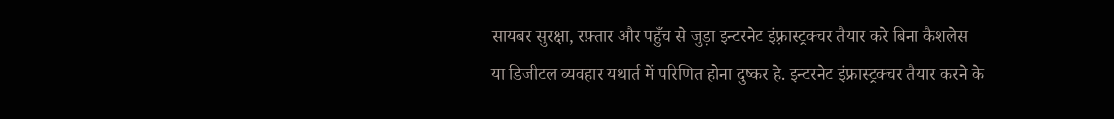सायबर सुरक्षा, रफ़्तार और पहुँच से जुड़ा इन्टरनेट इंफ़्रास्ट्रक्चर तैयार करे बिना कैशलेस या डिजीटल व्यवहार यथार्त में परिणित होना दुष्कर हे. इन्टरनेट इंफ्रास्ट्रक्चर तैयार करने के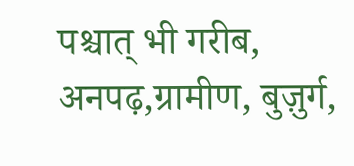पश्चात् भी गरीब, अनपढ़,ग्रामीण, बुज़ुर्ग,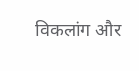विकलांग और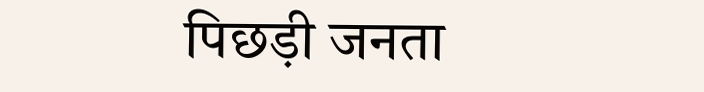पिछड़ी जनता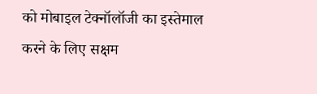को मोबाइल टेक्नॉलॉजी का इस्तेमाल करने के लिए सक्षम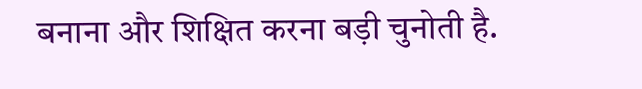बनाना और शिक्षित करना बड़ी चुनोती है.